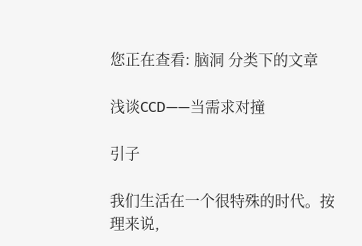您正在查看: 脑洞 分类下的文章

浅谈CCD——当需求对撞

引子

我们生活在一个很特殊的时代。按理来说,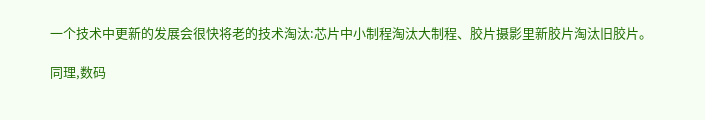一个技术中更新的发展会很快将老的技术淘汰:芯片中小制程淘汰大制程、胶片摄影里新胶片淘汰旧胶片。

同理,数码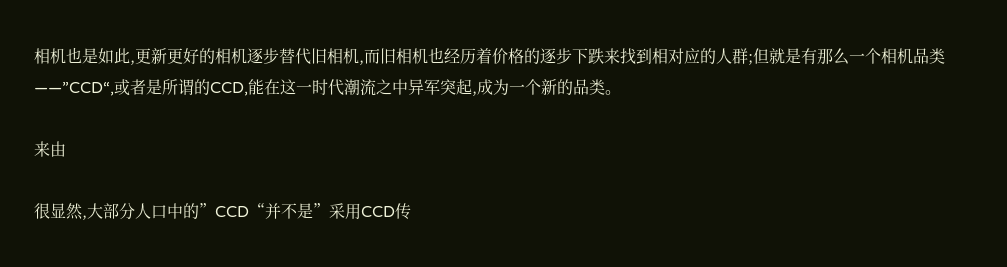相机也是如此,更新更好的相机逐步替代旧相机,而旧相机也经历着价格的逐步下跌来找到相对应的人群;但就是有那么一个相机品类——”CCD“,或者是所谓的CCD,能在这一时代潮流之中异军突起,成为一个新的品类。

来由

很显然,大部分人口中的”CCD“并不是”采用CCD传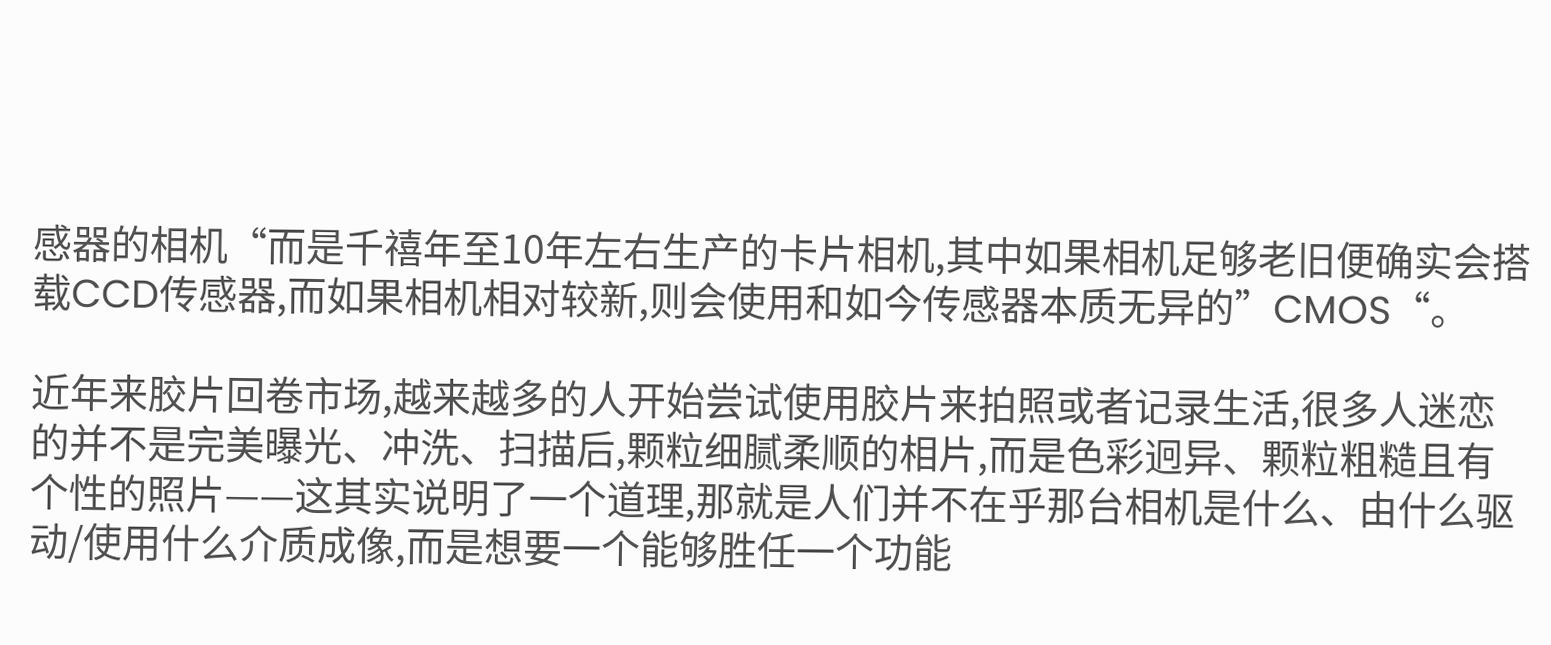感器的相机“而是千禧年至10年左右生产的卡片相机,其中如果相机足够老旧便确实会搭载CCD传感器,而如果相机相对较新,则会使用和如今传感器本质无异的”CMOS“。

近年来胶片回卷市场,越来越多的人开始尝试使用胶片来拍照或者记录生活,很多人迷恋的并不是完美曝光、冲洗、扫描后,颗粒细腻柔顺的相片,而是色彩迥异、颗粒粗糙且有个性的照片——这其实说明了一个道理,那就是人们并不在乎那台相机是什么、由什么驱动/使用什么介质成像,而是想要一个能够胜任一个功能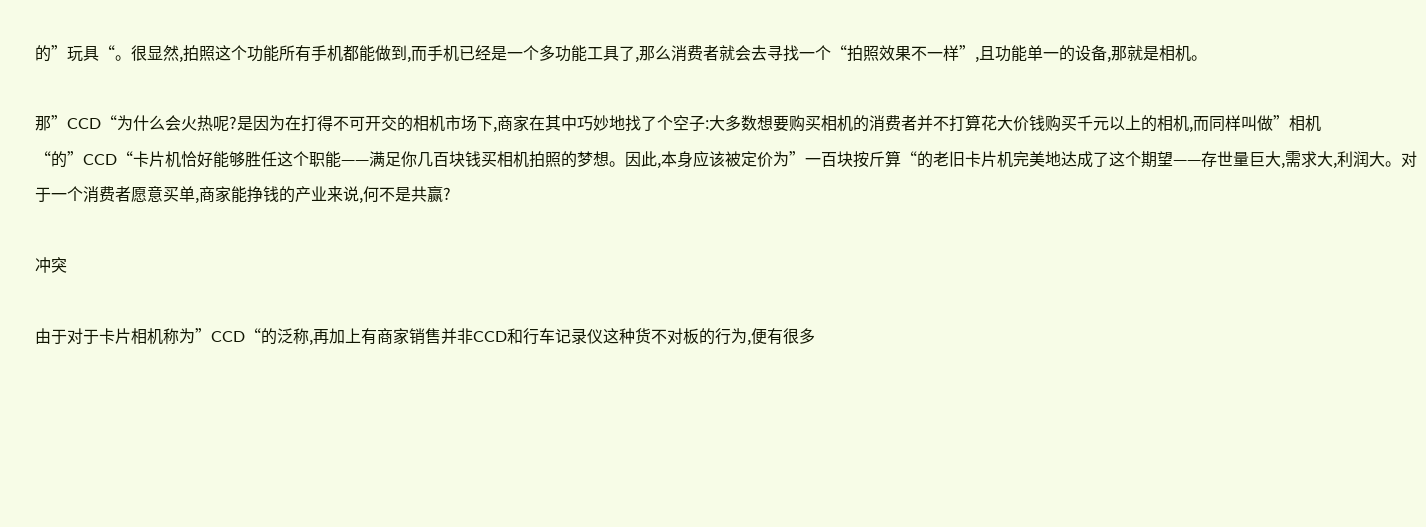的”玩具“。很显然,拍照这个功能所有手机都能做到,而手机已经是一个多功能工具了,那么消费者就会去寻找一个“拍照效果不一样”,且功能单一的设备,那就是相机。

那”CCD“为什么会火热呢?是因为在打得不可开交的相机市场下,商家在其中巧妙地找了个空子:大多数想要购买相机的消费者并不打算花大价钱购买千元以上的相机,而同样叫做”相机“的”CCD“卡片机恰好能够胜任这个职能——满足你几百块钱买相机拍照的梦想。因此,本身应该被定价为”一百块按斤算“的老旧卡片机完美地达成了这个期望——存世量巨大,需求大,利润大。对于一个消费者愿意买单,商家能挣钱的产业来说,何不是共赢?

冲突

由于对于卡片相机称为”CCD“的泛称,再加上有商家销售并非CCD和行车记录仪这种货不对板的行为,便有很多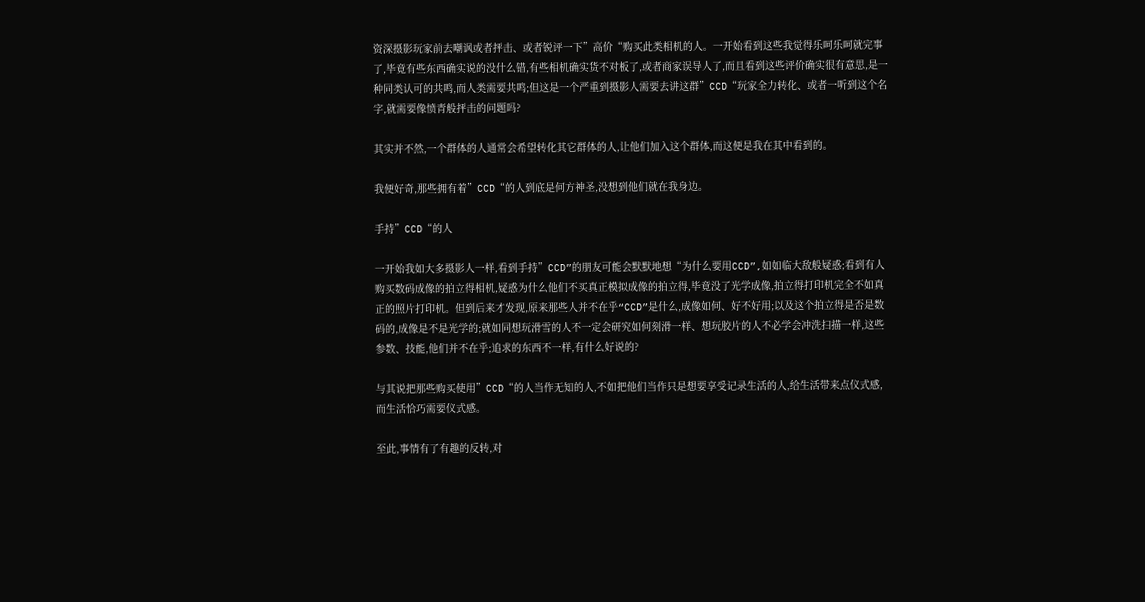资深摄影玩家前去嘲讽或者抨击、或者锐评一下”高价“购买此类相机的人。一开始看到这些我觉得乐呵乐呵就完事了,毕竟有些东西确实说的没什么错,有些相机确实货不对板了,或者商家误导人了,而且看到这些评价确实很有意思,是一种同类认可的共鸣,而人类需要共鸣;但这是一个严重到摄影人需要去讲这群”CCD“玩家全力转化、或者一听到这个名字,就需要像愤青般抨击的问题吗?

其实并不然,一个群体的人通常会希望转化其它群体的人,让他们加入这个群体,而这便是我在其中看到的。

我便好奇,那些拥有着”CCD“的人到底是何方神圣,没想到他们就在我身边。

手持”CCD“的人

一开始我如大多摄影人一样,看到手持”CCD”的朋友可能会默默地想“为什么要用CCD”,如如临大敌般疑惑;看到有人购买数码成像的拍立得相机,疑惑为什么他们不买真正模拟成像的拍立得,毕竟没了光学成像,拍立得打印机完全不如真正的照片打印机。但到后来才发现,原来那些人并不在乎“CCD”是什么,成像如何、好不好用;以及这个拍立得是否是数码的,成像是不是光学的;就如同想玩滑雪的人不一定会研究如何刻滑一样、想玩胶片的人不必学会冲洗扫描一样,这些参数、技能,他们并不在乎;追求的东西不一样,有什么好说的?

与其说把那些购买使用”CCD“的人当作无知的人,不如把他们当作只是想要享受记录生活的人,给生活带来点仪式感,而生活恰巧需要仪式感。

至此,事情有了有趣的反转,对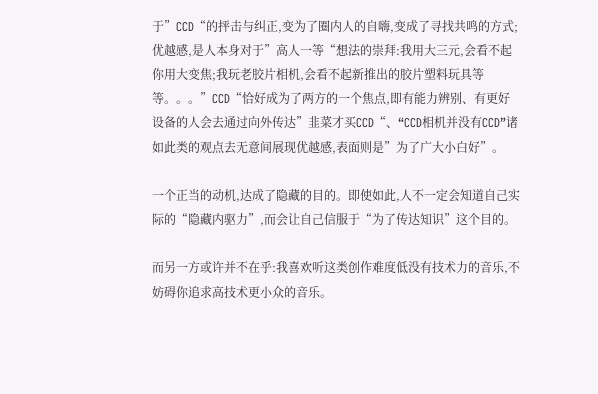于”CCD“的抨击与纠正,变为了圈内人的自嗨,变成了寻找共鸣的方式;优越感,是人本身对于”高人一等“想法的崇拜:我用大三元,会看不起你用大变焦;我玩老胶片相机,会看不起新推出的胶片塑料玩具等等。。。”CCD“恰好成为了两方的一个焦点,即有能力辨别、有更好设备的人会去通过向外传达”韭菜才买CCD“、“CCD相机并没有CCD”诸如此类的观点去无意间展现优越感,表面则是”为了广大小白好”。

一个正当的动机,达成了隐藏的目的。即使如此,人不一定会知道自己实际的“隐藏内驱力”,而会让自己信服于“为了传达知识”这个目的。

而另一方或许并不在乎:我喜欢听这类创作难度低没有技术力的音乐,不妨碍你追求高技术更小众的音乐。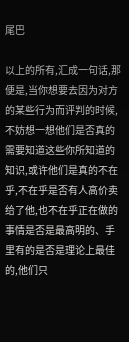尾巴

以上的所有,汇成一句话,那便是,当你想要去因为对方的某些行为而评判的时候,不妨想一想他们是否真的需要知道这些你所知道的知识,或许他们是真的不在乎,不在乎是否有人高价卖给了他,也不在乎正在做的事情是否是最高明的、手里有的是否是理论上最佳的,他们只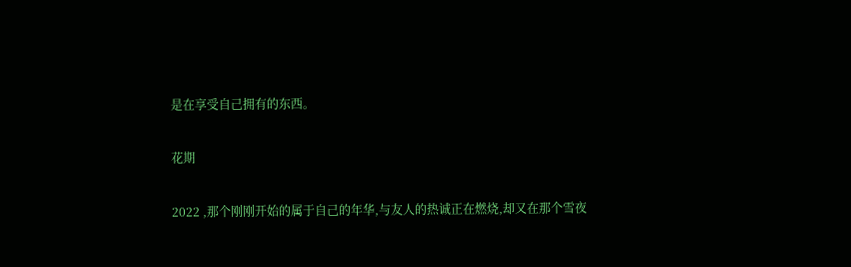是在享受自己拥有的东西。

花期

2022 ,那个刚刚开始的属于自己的年华,与友人的热诚正在燃烧,却又在那个雪夜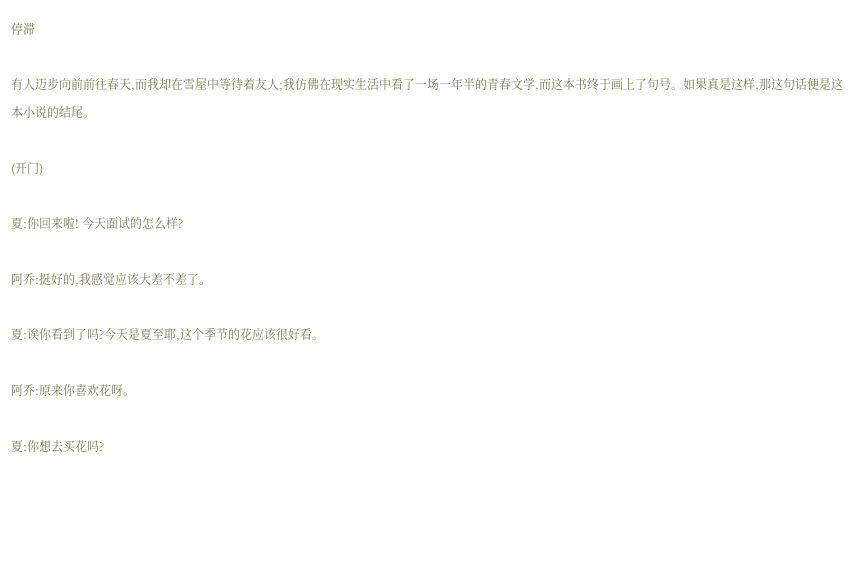停滞

有人迈步向前前往春天,而我却在雪屋中等待着友人;我仿佛在现实生活中看了一场一年半的青春文学,而这本书终于画上了句号。如果真是这样,那这句话便是这本小说的结尾。

(开门)

夏:你回来啦! 今天面试的怎么样?

阿乔:挺好的,我感觉应该大差不差了。

夏:诶你看到了吗?今天是夏至耶,这个季节的花应该很好看。

阿乔:原来你喜欢花呀。

夏:你想去买花吗?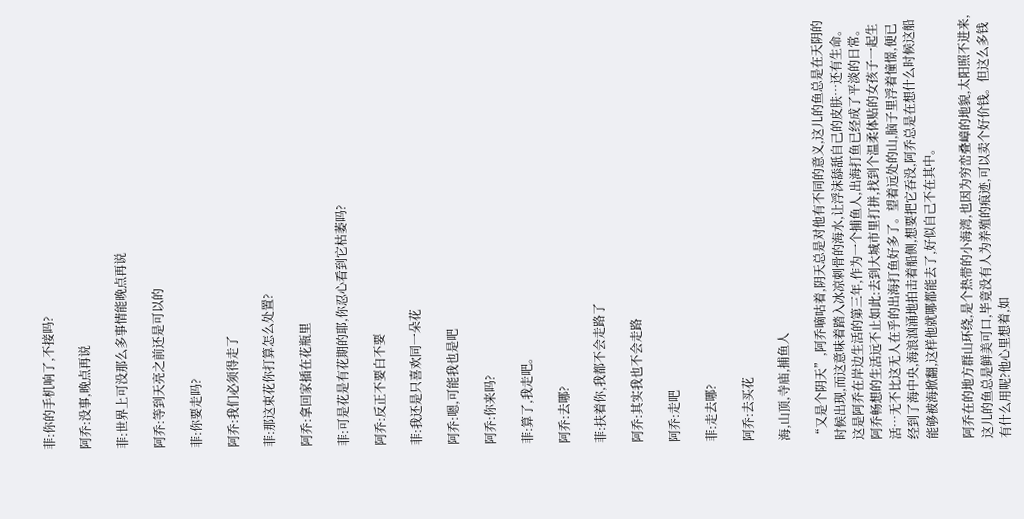菲:你的手机响了,不接吗?

阿乔:没事,晚点再说

菲:世界上可没那么多事情能晚点再说

阿乔:等到天亮之前还是可以的

菲:你要走吗?

阿乔:我们必须得走了

菲:那这束花你打算怎么处置?

阿乔:拿回家插在花瓶里

菲:可是花是有花期的耶,你忍心看到它枯萎吗?

阿乔:反正不要白不要

菲:我还是只喜欢同一朵花

阿乔:嗯,可能我也是吧

阿乔:你来吗?

菲:算了,我走吧。

阿乔:去哪?

菲:扶着你,我都不会走路了

阿乔:其实我也不会走路

阿乔:走吧

菲:走去哪?

阿乔:去买花

海,山顶,寺庙,捕鱼人

“又是个阴天”,阿乔嘀咕着,阴天总是对他有不同的意义,这儿的鱼总是在天阴的时候出现,而这意味着踏入冰凉刺骨的海水,让浮沫舔舐自己的皮肤…还有生命。这是阿乔在岸边生活的第三年,作为一个捕鱼人,出海打鱼已经成了平淡的日常。阿乔畅想的生活远不止如此:去到大城市里打拼,找到个温柔体贴的女孩子一起生活…无不比这无人在乎的出海打鱼好多了。望着远处的山,脑子里浮着憧憬,便已经到了海中央,海浪汹涌地拍击着船侧,想要把它吞没,阿乔总是在想什么时候这船能够被海掀翻,这样他就哪都能去了,好似自己不在其中。

阿乔在的地方群山环绕,是个热带的小海湾,也因为穷峦叠嶂的地貌,太阳照不进来,这儿的鱼总是鲜美可口,毕竟没有人为养殖的痕迹,可以卖个好价钱。但这么多钱有什么用呢?他心里想着,如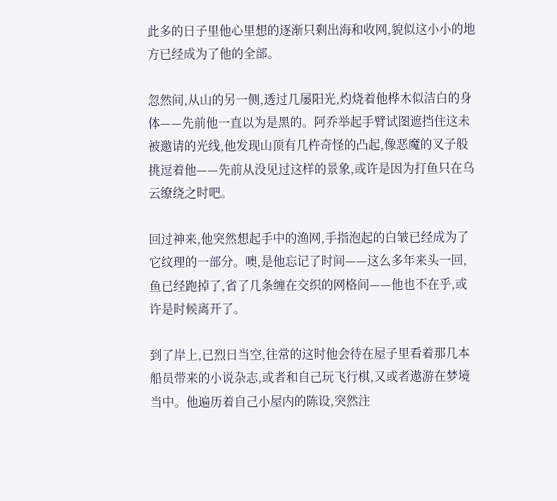此多的日子里他心里想的逐渐只剩出海和收网,貌似这小小的地方已经成为了他的全部。

忽然间,从山的另一侧,透过几屡阳光,灼烧着他桦木似洁白的身体——先前他一直以为是黑的。阿乔举起手臂试图遮挡住这未被邀请的光线,他发现山顶有几杵奇怪的凸起,像恶魔的叉子般挑逗着他——先前从没见过这样的景象,或许是因为打鱼只在乌云缭绕之时吧。

回过神来,他突然想起手中的渔网,手指泡起的白皱已经成为了它纹理的一部分。噢,是他忘记了时间——这么多年来头一回,鱼已经跑掉了,省了几条缠在交织的网格间——他也不在乎,或许是时候离开了。

到了岸上,已烈日当空,往常的这时他会待在屋子里看着那几本船员带来的小说杂志,或者和自己玩飞行棋,又或者遨游在梦境当中。他遍历着自己小屋内的陈设,突然注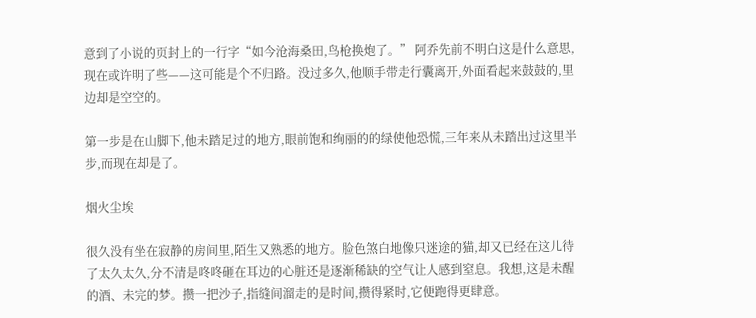意到了小说的页封上的一行字“如今沧海桑田,鸟枪换炮了。” 阿乔先前不明白这是什么意思,现在或许明了些——这可能是个不归路。没过多久,他顺手带走行囊离开,外面看起来鼓鼓的,里边却是空空的。

第一步是在山脚下,他未踏足过的地方,眼前饱和绚丽的的绿使他恐慌,三年来从未踏出过这里半步,而现在却是了。

烟火尘埃

很久没有坐在寂静的房间里,陌生又熟悉的地方。脸色煞白地像只迷途的猫,却又已经在这儿待了太久太久,分不清是咚咚砸在耳边的心脏还是逐渐稀缺的空气让人感到窒息。我想,这是未醒的酒、未完的梦。攒一把沙子,指缝间溜走的是时间,攒得紧时,它便跑得更肆意。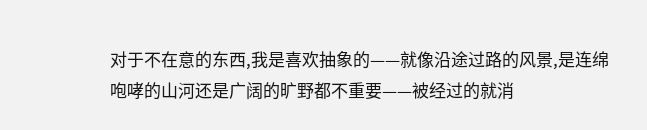对于不在意的东西,我是喜欢抽象的——就像沿途过路的风景,是连绵咆哮的山河还是广阔的旷野都不重要——被经过的就消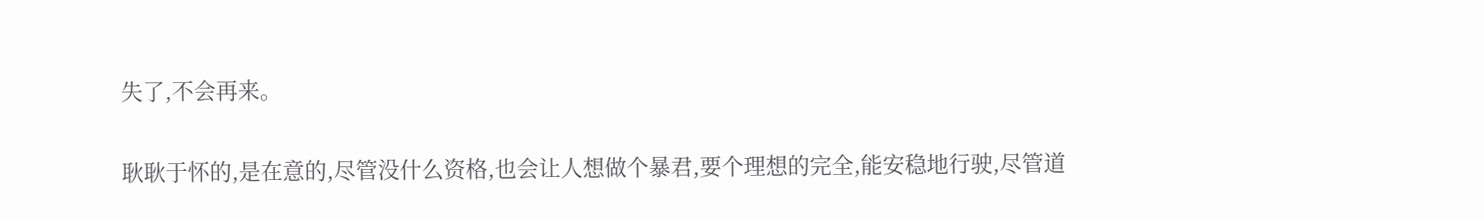失了,不会再来。

耿耿于怀的,是在意的,尽管没什么资格,也会让人想做个暴君,要个理想的完全,能安稳地行驶,尽管道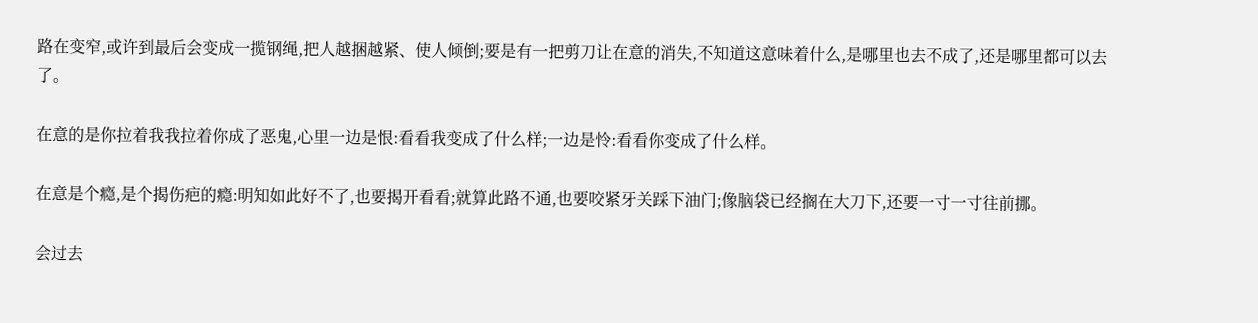路在变窄,或许到最后会变成一揽钢绳,把人越捆越紧、使人倾倒;要是有一把剪刀让在意的消失,不知道这意味着什么,是哪里也去不成了,还是哪里都可以去了。

在意的是你拉着我我拉着你成了恶鬼,心里一边是恨:看看我变成了什么样;一边是怜:看看你变成了什么样。

在意是个瘾,是个揭伤疤的瘾:明知如此好不了,也要揭开看看;就算此路不通,也要咬紧牙关踩下油门;像脑袋已经搁在大刀下,还要一寸一寸往前挪。

会过去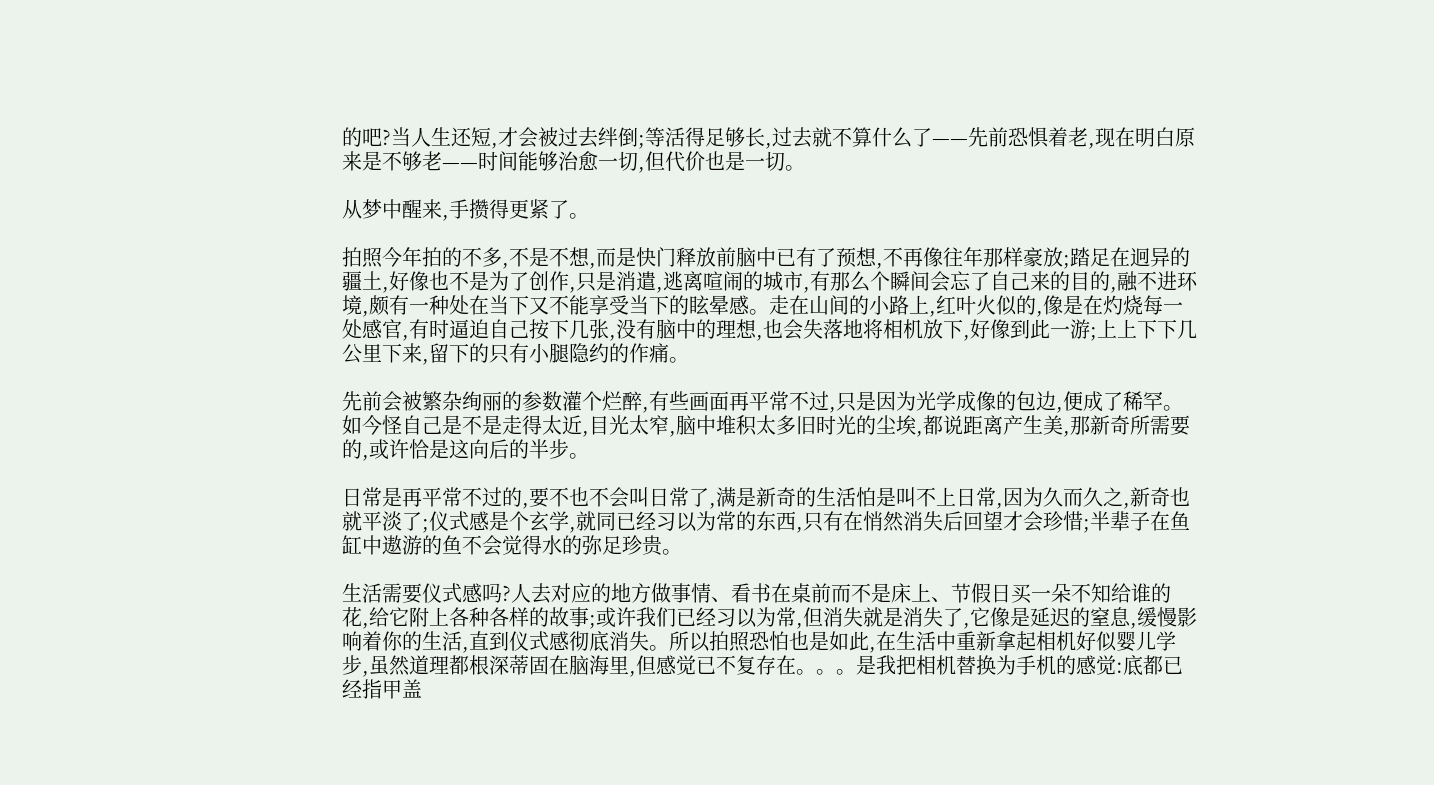的吧?当人生还短,才会被过去绊倒;等活得足够长,过去就不算什么了——先前恐惧着老,现在明白原来是不够老——时间能够治愈一切,但代价也是一切。

从梦中醒来,手攒得更紧了。

拍照今年拍的不多,不是不想,而是快门释放前脑中已有了预想,不再像往年那样豪放;踏足在迥异的疆土,好像也不是为了创作,只是消遣,逃离喧闹的城市,有那么个瞬间会忘了自己来的目的,融不进环境,颇有一种处在当下又不能享受当下的眩晕感。走在山间的小路上,红叶火似的,像是在灼烧每一处感官,有时逼迫自己按下几张,没有脑中的理想,也会失落地将相机放下,好像到此一游;上上下下几公里下来,留下的只有小腿隐约的作痛。

先前会被繁杂绚丽的参数灌个烂醉,有些画面再平常不过,只是因为光学成像的包边,便成了稀罕。如今怪自己是不是走得太近,目光太窄,脑中堆积太多旧时光的尘埃,都说距离产生美,那新奇所需要的,或许恰是这向后的半步。

日常是再平常不过的,要不也不会叫日常了,满是新奇的生活怕是叫不上日常,因为久而久之,新奇也就平淡了;仪式感是个玄学,就同已经习以为常的东西,只有在悄然消失后回望才会珍惜;半辈子在鱼缸中遨游的鱼不会觉得水的弥足珍贵。

生活需要仪式感吗?人去对应的地方做事情、看书在桌前而不是床上、节假日买一朵不知给谁的花,给它附上各种各样的故事;或许我们已经习以为常,但消失就是消失了,它像是延迟的窒息,缓慢影响着你的生活,直到仪式感彻底消失。所以拍照恐怕也是如此,在生活中重新拿起相机好似婴儿学步,虽然道理都根深蒂固在脑海里,但感觉已不复存在。。。是我把相机替换为手机的感觉:底都已经指甲盖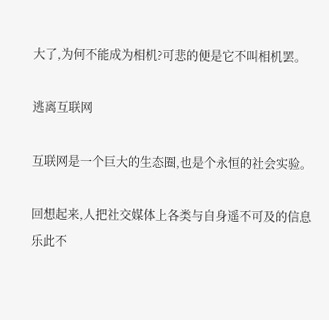大了,为何不能成为相机?可悲的便是它不叫相机罢。

逃离互联网

互联网是一个巨大的生态圈,也是个永恒的社会实验。

回想起来,人把社交媒体上各类与自身遥不可及的信息乐此不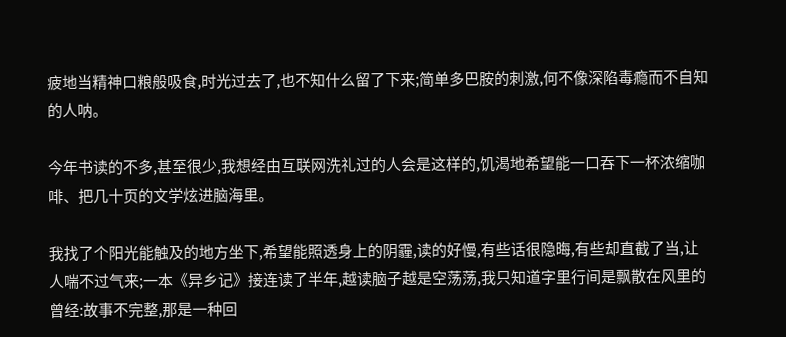疲地当精神口粮般吸食,时光过去了,也不知什么留了下来;简单多巴胺的刺激,何不像深陷毒瘾而不自知的人呐。

今年书读的不多,甚至很少,我想经由互联网洗礼过的人会是这样的,饥渴地希望能一口吞下一杯浓缩咖啡、把几十页的文学炫进脑海里。

我找了个阳光能触及的地方坐下,希望能照透身上的阴霾,读的好慢,有些话很隐晦,有些却直截了当,让人喘不过气来;一本《异乡记》接连读了半年,越读脑子越是空荡荡,我只知道字里行间是飘散在风里的曾经:故事不完整,那是一种回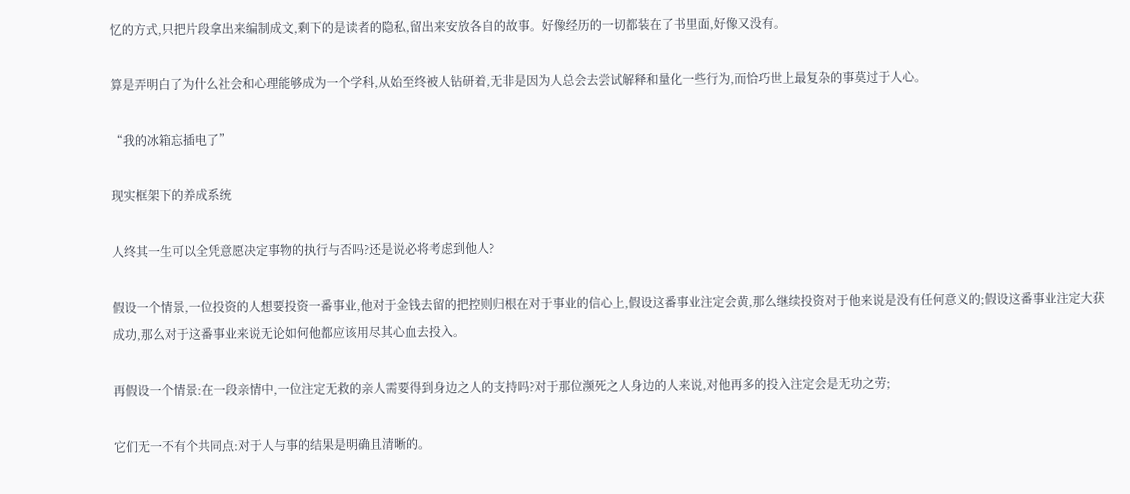忆的方式,只把片段拿出来编制成文,剩下的是读者的隐私,留出来安放各自的故事。好像经历的一切都装在了书里面,好像又没有。

算是弄明白了为什么社会和心理能够成为一个学科,从始至终被人钻研着,无非是因为人总会去尝试解释和量化一些行为,而恰巧世上最复杂的事莫过于人心。

“我的冰箱忘插电了”

现实框架下的养成系统

人终其一生可以全凭意愿决定事物的执行与否吗?还是说必将考虑到他人?

假设一个情景,一位投资的人想要投资一番事业,他对于金钱去留的把控则归根在对于事业的信心上,假设这番事业注定会黄,那么继续投资对于他来说是没有任何意义的;假设这番事业注定大获成功,那么对于这番事业来说无论如何他都应该用尽其心血去投入。

再假设一个情景:在一段亲情中,一位注定无救的亲人需要得到身边之人的支持吗?对于那位濒死之人身边的人来说,对他再多的投入注定会是无功之劳;

它们无一不有个共同点:对于人与事的结果是明确且清晰的。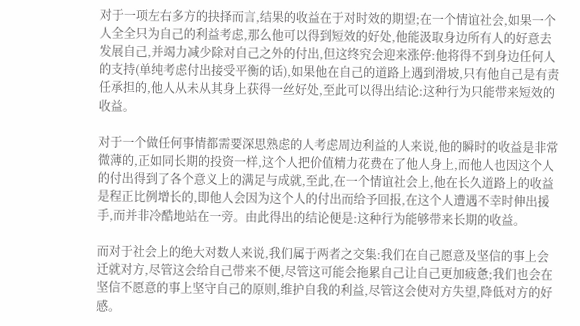对于一项左右多方的抉择而言,结果的收益在于对时效的期望;在一个情谊社会,如果一个人全全只为自己的利益考虑,那么他可以得到短效的好处,他能汲取身边所有人的好意去发展自己,并竭力减少除对自己之外的付出,但这终究会迎来涨停:他将得不到身边任何人的支持(单纯考虑付出接受平衡的话),如果他在自己的道路上遇到滑坡,只有他自己是有责任承担的,他人从未从其身上获得一丝好处,至此可以得出结论:这种行为只能带来短效的收益。

对于一个做任何事情都需要深思熟虑的人考虑周边利益的人来说,他的瞬时的收益是非常微薄的,正如同长期的投资一样,这个人把价值精力花费在了他人身上,而他人也因这个人的付出得到了各个意义上的满足与成就,至此,在一个情谊社会上,他在长久道路上的收益是程正比例增长的,即他人会因为这个人的付出而给予回报,在这个人遭遇不幸时伸出援手,而并非冷酷地站在一旁。由此得出的结论便是:这种行为能够带来长期的收益。

而对于社会上的绝大对数人来说,我们属于两者之交集:我们在自己愿意及坚信的事上会迁就对方,尽管这会给自己带来不便,尽管这可能会拖累自己让自己更加疲惫;我们也会在坚信不愿意的事上坚守自己的原则,维护自我的利益,尽管这会使对方失望,降低对方的好感。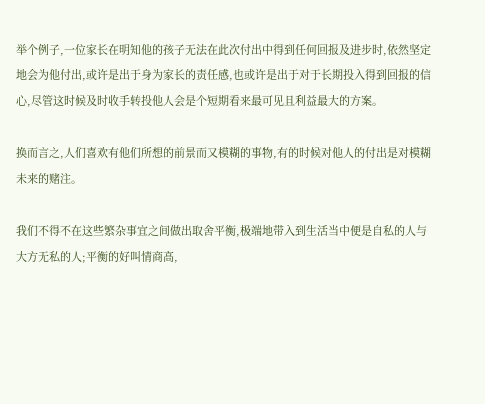举个例子,一位家长在明知他的孩子无法在此次付出中得到任何回报及进步时,依然坚定地会为他付出,或许是出于身为家长的责任感,也或许是出于对于长期投入得到回报的信心,尽管这时候及时收手转投他人会是个短期看来最可见且利益最大的方案。

换而言之,人们喜欢有他们所想的前景而又模糊的事物,有的时候对他人的付出是对模糊未来的赌注。

我们不得不在这些繁杂事宜之间做出取舍平衡,极端地带入到生活当中便是自私的人与大方无私的人;平衡的好叫情商高,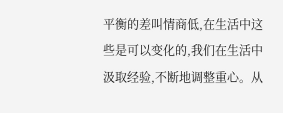平衡的差叫情商低,在生活中这些是可以变化的,我们在生活中汲取经验,不断地调整重心。从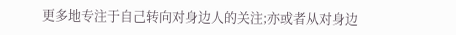更多地专注于自己转向对身边人的关注;亦或者从对身边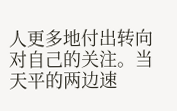人更多地付出转向对自己的关注。当天平的两边速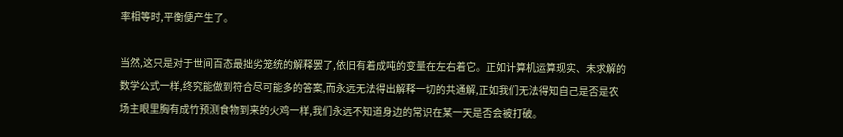率相等时,平衡便产生了。

当然,这只是对于世间百态最拙劣笼统的解释罢了,依旧有着成吨的变量在左右着它。正如计算机运算现实、未求解的数学公式一样,终究能做到符合尽可能多的答案,而永远无法得出解释一切的共通解,正如我们无法得知自己是否是农场主眼里胸有成竹预测食物到来的火鸡一样,我们永远不知道身边的常识在某一天是否会被打破。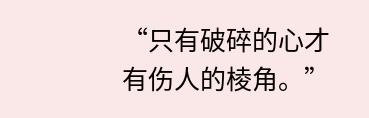“只有破碎的心才有伤人的棱角。”